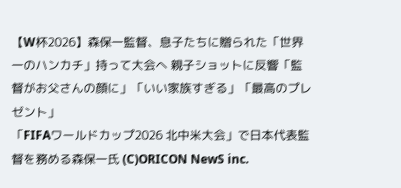【W杯2026】森保一監督、息子たちに贈られた「世界一のハンカチ」持って大会へ 親子ショットに反響「監督がお父さんの顔に」「いい家族すぎる」「最高のプレゼント」
「FIFAワールドカップ2026 北中米大会」で日本代表監督を務める森保一氏 (C)ORICON NewS inc.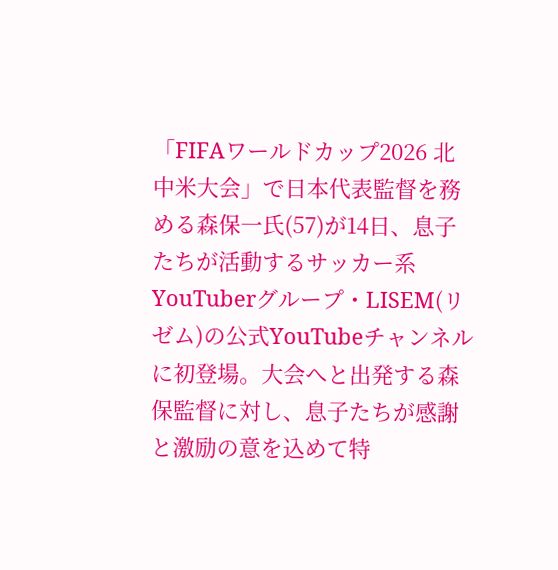「FIFAワールドカップ2026 北中米大会」で日本代表監督を務める森保一氏(57)が14日、息子たちが活動するサッカー系YouTuberグループ・LISEM(リゼム)の公式YouTubeチャンネルに初登場。大会へと出発する森保監督に対し、息子たちが感謝と激励の意を込めて特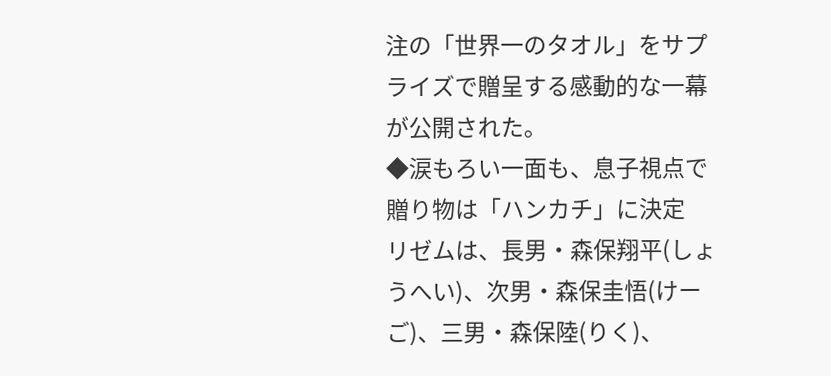注の「世界一のタオル」をサプライズで贈呈する感動的な一幕が公開された。
◆涙もろい一面も、息子視点で贈り物は「ハンカチ」に決定
リゼムは、長男・森保翔平(しょうへい)、次男・森保圭悟(けーご)、三男・森保陸(りく)、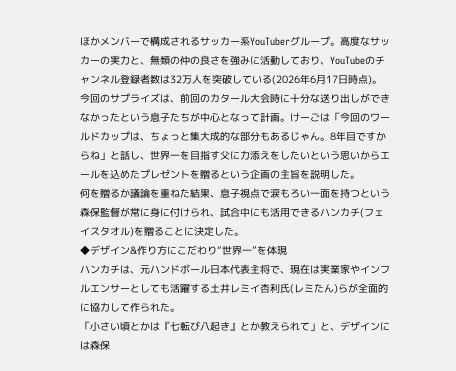ほかメンバーで構成されるサッカー系YouTuberグループ。高度なサッカーの実力と、無類の仲の良さを強みに活動しており、YouTubeのチャンネル登録者数は32万人を突破している(2026年6月17日時点)。
今回のサプライズは、前回のカタール大会時に十分な送り出しができなかったという息子たちが中心となって計画。けーごは「今回のワールドカップは、ちょっと集大成的な部分もあるじゃん。8年目ですからね」と話し、世界一を目指す父に力添えをしたいという思いからエールを込めたプレゼントを贈るという企画の主旨を説明した。
何を贈るか議論を重ねた結果、息子視点で涙もろい一面を持つという森保監督が常に身に付けられ、試合中にも活用できるハンカチ(フェイスタオル)を贈ることに決定した。
◆デザイン&作り方にこだわり“世界一”を体現
ハンカチは、元ハンドボール日本代表主将で、現在は実業家やインフルエンサーとしても活躍する土井レミイ杏利氏(レミたん)らが全面的に協力して作られた。
「小さい頃とかは『七転び八起き』とか教えられて」と、デザインには森保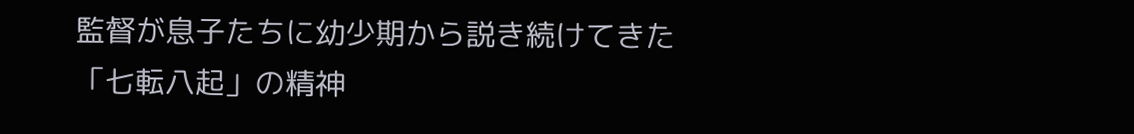監督が息子たちに幼少期から説き続けてきた「七転八起」の精神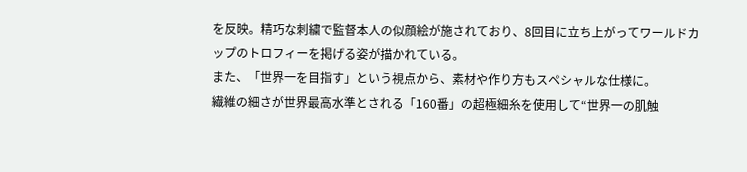を反映。精巧な刺繍で監督本人の似顔絵が施されており、8回目に立ち上がってワールドカップのトロフィーを掲げる姿が描かれている。
また、「世界一を目指す」という視点から、素材や作り方もスペシャルな仕様に。
繊維の細さが世界最高水準とされる「160番」の超極細糸を使用して“世界一の肌触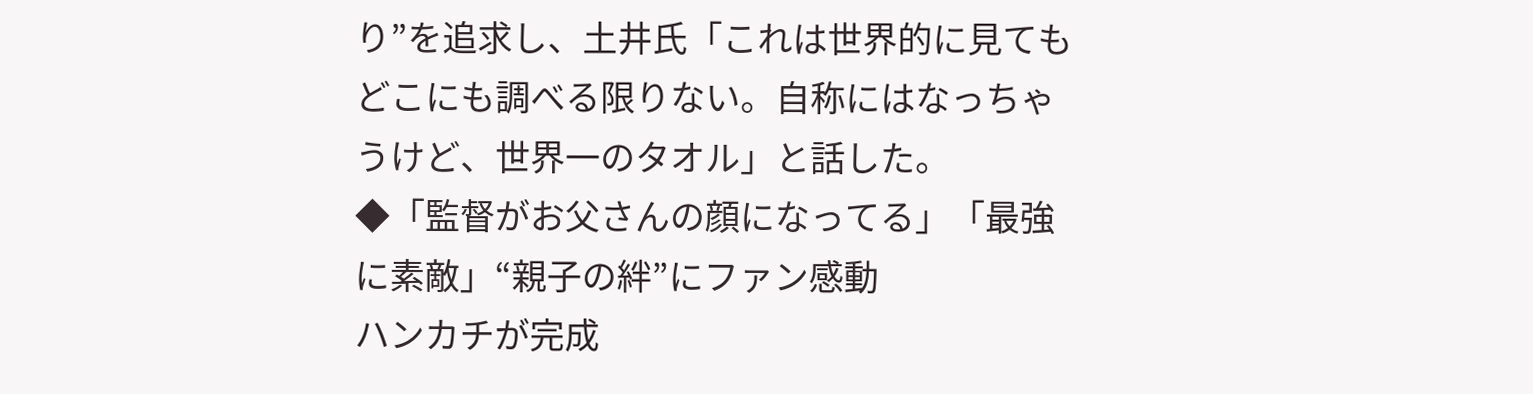り”を追求し、土井氏「これは世界的に見てもどこにも調べる限りない。自称にはなっちゃうけど、世界一のタオル」と話した。
◆「監督がお父さんの顔になってる」「最強に素敵」“親子の絆”にファン感動
ハンカチが完成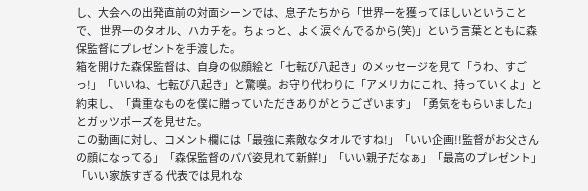し、大会への出発直前の対面シーンでは、息子たちから「世界一を獲ってほしいということで、 世界一のタオル、ハカチを。ちょっと、よく涙ぐんでるから(笑)」という言葉とともに森保監督にプレゼントを手渡した。
箱を開けた森保監督は、自身の似顔絵と「七転び八起き」のメッセージを見て「うわ、すごっ!」「いいね、七転び八起き」と驚嘆。お守り代わりに「アメリカにこれ、持っていくよ」と約束し、「貴重なものを僕に贈っていただきありがとうございます」「勇気をもらいました」とガッツポーズを見せた。
この動画に対し、コメント欄には「最強に素敵なタオルですね!」「いい企画!!監督がお父さんの顔になってる」「森保監督のパパ姿見れて新鮮!」「いい親子だなぁ」「最高のプレゼント」「いい家族すぎる 代表では見れな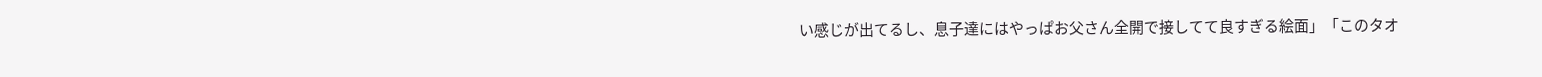い感じが出てるし、息子達にはやっぱお父さん全開で接してて良すぎる絵面」「このタオ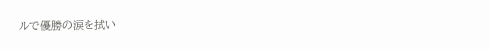ルで優勝の涙を拭い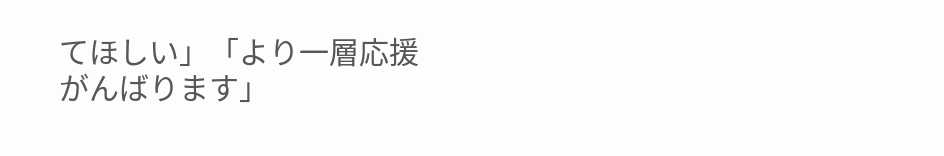てほしい」「より一層応援がんばります」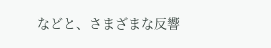などと、さまざまな反響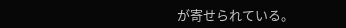が寄せられている。